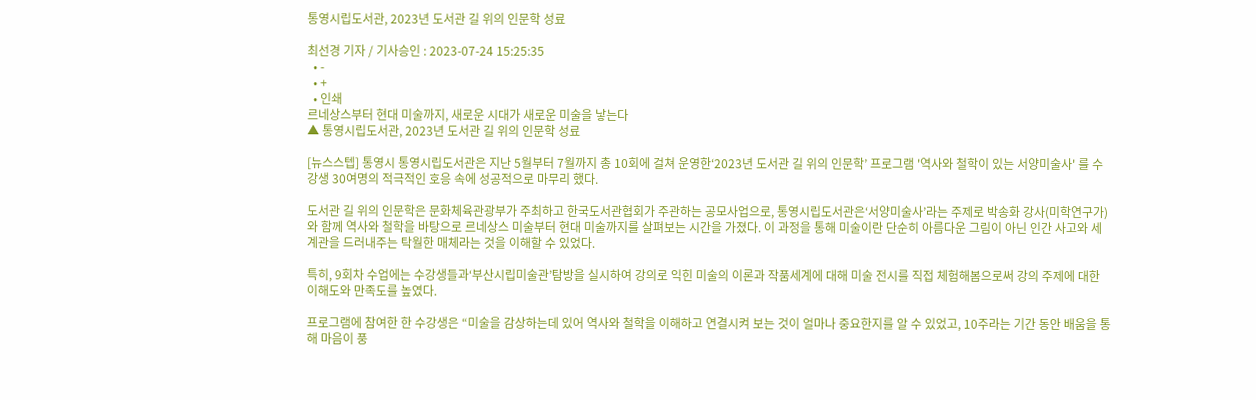통영시립도서관, 2023년 도서관 길 위의 인문학 성료

최선경 기자 / 기사승인 : 2023-07-24 15:25:35
  • -
  • +
  • 인쇄
르네상스부터 현대 미술까지, 새로운 시대가 새로운 미술을 낳는다
▲ 통영시립도서관, 2023년 도서관 길 위의 인문학 성료

[뉴스스텝] 통영시 통영시립도서관은 지난 5월부터 7월까지 총 10회에 걸쳐 운영한‘2023년 도서관 길 위의 인문학’ 프로그램 '역사와 철학이 있는 서양미술사' 를 수강생 30여명의 적극적인 호응 속에 성공적으로 마무리 했다.

도서관 길 위의 인문학은 문화체육관광부가 주최하고 한국도서관협회가 주관하는 공모사업으로, 통영시립도서관은‘서양미술사’라는 주제로 박송화 강사(미학연구가)와 함께 역사와 철학을 바탕으로 르네상스 미술부터 현대 미술까지를 살펴보는 시간을 가졌다. 이 과정을 통해 미술이란 단순히 아름다운 그림이 아닌 인간 사고와 세계관을 드러내주는 탁월한 매체라는 것을 이해할 수 있었다.

특히, 9회차 수업에는 수강생들과‘부산시립미술관’탐방을 실시하여 강의로 익힌 미술의 이론과 작품세계에 대해 미술 전시를 직접 체험해봄으로써 강의 주제에 대한 이해도와 만족도를 높였다.

프로그램에 참여한 한 수강생은 “미술을 감상하는데 있어 역사와 철학을 이해하고 연결시켜 보는 것이 얼마나 중요한지를 알 수 있었고, 10주라는 기간 동안 배움을 통해 마음이 풍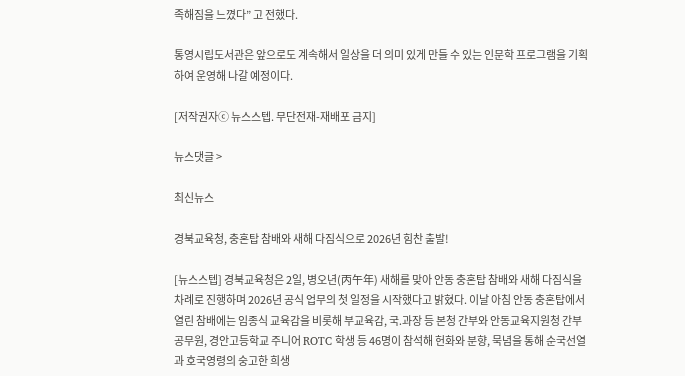족해짐을 느꼈다” 고 전했다.

통영시립도서관은 앞으로도 계속해서 일상을 더 의미 있게 만들 수 있는 인문학 프로그램을 기획하여 운영해 나갈 예정이다.

[저작권자ⓒ 뉴스스텝. 무단전재-재배포 금지]

뉴스댓글 >

최신뉴스

경북교육청, 충혼탑 참배와 새해 다짐식으로 2026년 힘찬 출발!

[뉴스스텝] 경북교육청은 2일, 병오년(丙午年) 새해를 맞아 안동 충혼탑 참배와 새해 다짐식을 차례로 진행하며 2026년 공식 업무의 첫 일정을 시작했다고 밝혔다. 이날 아침 안동 충혼탑에서 열린 참배에는 임종식 교육감을 비롯해 부교육감, 국․과장 등 본청 간부와 안동교육지원청 간부 공무원, 경안고등학교 주니어 ROTC 학생 등 46명이 참석해 헌화와 분향, 묵념을 통해 순국선열과 호국영령의 숭고한 희생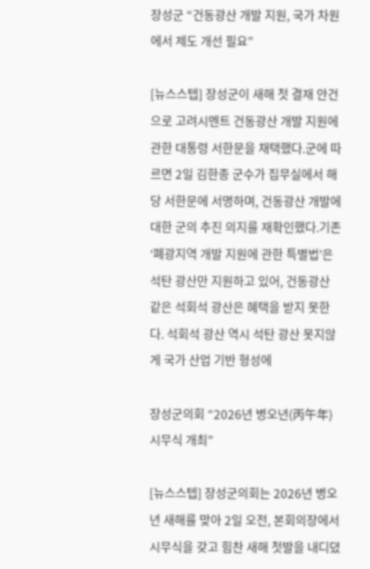장성군 “건동광산 개발 지원, 국가 차원에서 제도 개선 필요”

[뉴스스텝] 장성군이 새해 첫 결재 안건으로 고려시멘트 건동광산 개발 지원에 관한 대통령 서한문을 채택했다.군에 따르면 2일 김한종 군수가 집무실에서 해당 서한문에 서명하며, 건동광산 개발에 대한 군의 추진 의지를 재확인했다.기존 ‘폐광지역 개발 지원에 관한 특별법’은 석탄 광산만 지원하고 있어, 건동광산 같은 석회석 광산은 혜택을 받지 못한다. 석회석 광산 역시 석탄 광산 못지않게 국가 산업 기반 형성에

장성군의회 “2026년 병오년(丙午年) 시무식 개최”

[뉴스스텝] 장성군의회는 2026년 병오년 새해를 맞아 2일 오전, 본회의장에서 시무식을 갖고 힘찬 새해 첫발을 내디뎠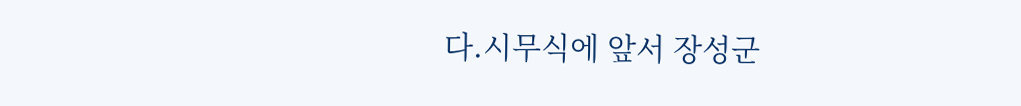다.시무식에 앞서 장성군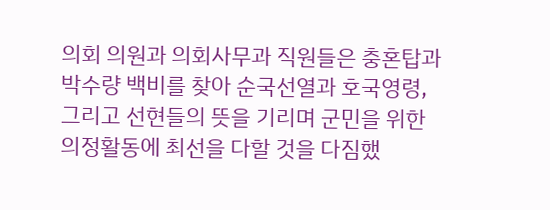의회 의원과 의회사무과 직원들은 충혼탑과 박수량 백비를 찾아 순국선열과 호국영령, 그리고 선현들의 뜻을 기리며 군민을 위한 의정활동에 최선을 다할 것을 다짐했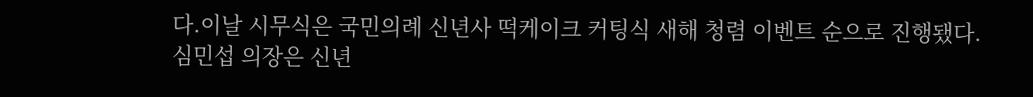다.이날 시무식은 국민의례 신년사 떡케이크 커팅식 새해 청렴 이벤트 순으로 진행됐다.심민섭 의장은 신년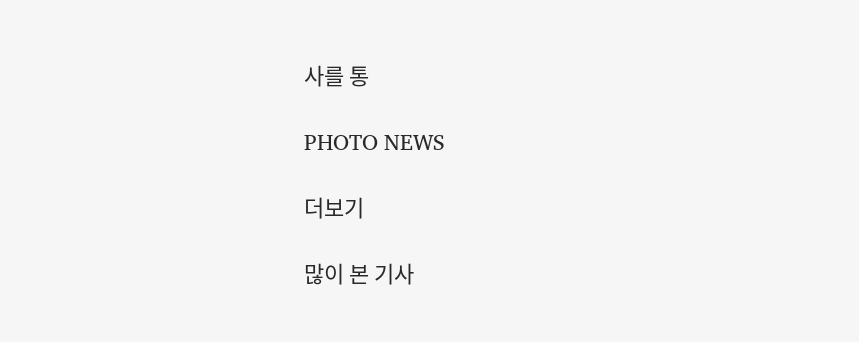사를 통

PHOTO NEWS

더보기

많이 본 기사